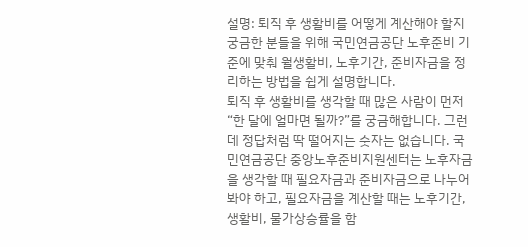설명: 퇴직 후 생활비를 어떻게 계산해야 할지 궁금한 분들을 위해 국민연금공단 노후준비 기준에 맞춰 월생활비, 노후기간, 준비자금을 정리하는 방법을 쉽게 설명합니다.
퇴직 후 생활비를 생각할 때 많은 사람이 먼저 “한 달에 얼마면 될까?”를 궁금해합니다. 그런데 정답처럼 딱 떨어지는 숫자는 없습니다. 국민연금공단 중앙노후준비지원센터는 노후자금을 생각할 때 필요자금과 준비자금으로 나누어 봐야 하고, 필요자금을 계산할 때는 노후기간, 생활비, 물가상승률을 함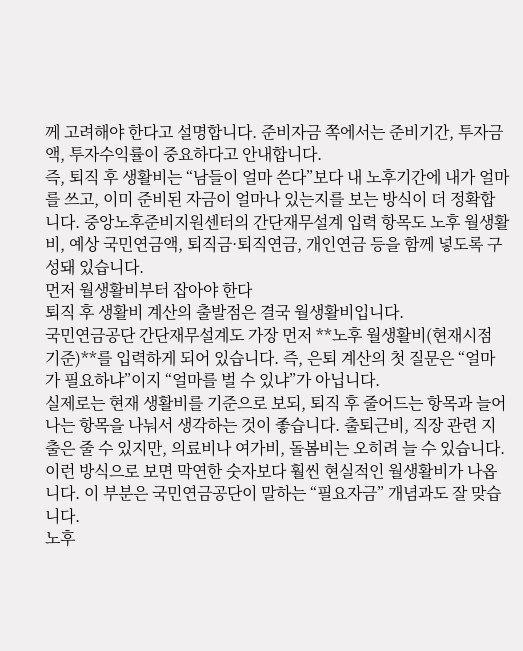께 고려해야 한다고 설명합니다. 준비자금 쪽에서는 준비기간, 투자금액, 투자수익률이 중요하다고 안내합니다.
즉, 퇴직 후 생활비는 “남들이 얼마 쓴다”보다 내 노후기간에 내가 얼마를 쓰고, 이미 준비된 자금이 얼마나 있는지를 보는 방식이 더 정확합니다. 중앙노후준비지원센터의 간단재무설계 입력 항목도 노후 월생활비, 예상 국민연금액, 퇴직금·퇴직연금, 개인연금 등을 함께 넣도록 구성돼 있습니다.
먼저 월생활비부터 잡아야 한다
퇴직 후 생활비 계산의 출발점은 결국 월생활비입니다.
국민연금공단 간단재무설계도 가장 먼저 **노후 월생활비(현재시점 기준)**를 입력하게 되어 있습니다. 즉, 은퇴 계산의 첫 질문은 “얼마가 필요하냐”이지 “얼마를 벌 수 있냐”가 아닙니다.
실제로는 현재 생활비를 기준으로 보되, 퇴직 후 줄어드는 항목과 늘어나는 항목을 나눠서 생각하는 것이 좋습니다. 출퇴근비, 직장 관련 지출은 줄 수 있지만, 의료비나 여가비, 돌봄비는 오히려 늘 수 있습니다. 이런 방식으로 보면 막연한 숫자보다 훨씬 현실적인 월생활비가 나옵니다. 이 부분은 국민연금공단이 말하는 “필요자금” 개념과도 잘 맞습니다.
노후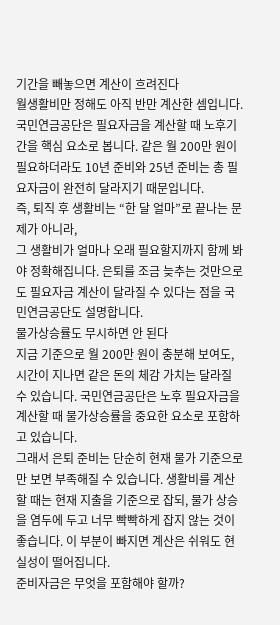기간을 빼놓으면 계산이 흐려진다
월생활비만 정해도 아직 반만 계산한 셈입니다.
국민연금공단은 필요자금을 계산할 때 노후기간을 핵심 요소로 봅니다. 같은 월 200만 원이 필요하더라도 10년 준비와 25년 준비는 총 필요자금이 완전히 달라지기 때문입니다.
즉, 퇴직 후 생활비는 “한 달 얼마”로 끝나는 문제가 아니라,
그 생활비가 얼마나 오래 필요할지까지 함께 봐야 정확해집니다. 은퇴를 조금 늦추는 것만으로도 필요자금 계산이 달라질 수 있다는 점을 국민연금공단도 설명합니다.
물가상승률도 무시하면 안 된다
지금 기준으로 월 200만 원이 충분해 보여도,
시간이 지나면 같은 돈의 체감 가치는 달라질 수 있습니다. 국민연금공단은 노후 필요자금을 계산할 때 물가상승률을 중요한 요소로 포함하고 있습니다.
그래서 은퇴 준비는 단순히 현재 물가 기준으로만 보면 부족해질 수 있습니다. 생활비를 계산할 때는 현재 지출을 기준으로 잡되, 물가 상승을 염두에 두고 너무 빡빡하게 잡지 않는 것이 좋습니다. 이 부분이 빠지면 계산은 쉬워도 현실성이 떨어집니다.
준비자금은 무엇을 포함해야 할까?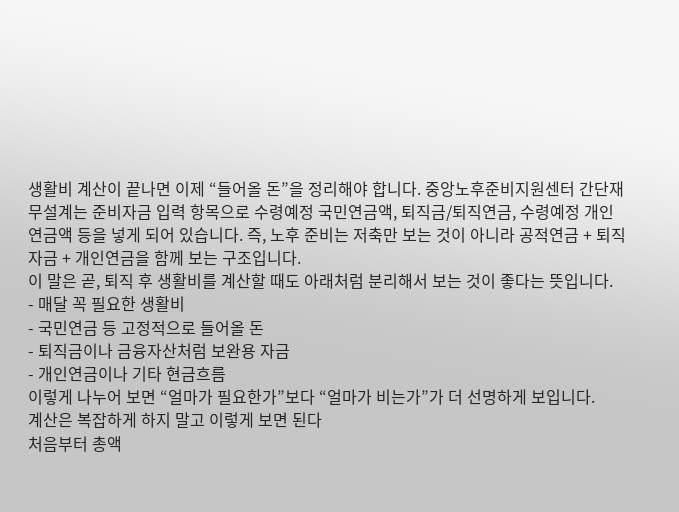생활비 계산이 끝나면 이제 “들어올 돈”을 정리해야 합니다. 중앙노후준비지원센터 간단재무설계는 준비자금 입력 항목으로 수령예정 국민연금액, 퇴직금/퇴직연금, 수령예정 개인연금액 등을 넣게 되어 있습니다. 즉, 노후 준비는 저축만 보는 것이 아니라 공적연금 + 퇴직자금 + 개인연금을 함께 보는 구조입니다.
이 말은 곧, 퇴직 후 생활비를 계산할 때도 아래처럼 분리해서 보는 것이 좋다는 뜻입니다.
- 매달 꼭 필요한 생활비
- 국민연금 등 고정적으로 들어올 돈
- 퇴직금이나 금융자산처럼 보완용 자금
- 개인연금이나 기타 현금흐름
이렇게 나누어 보면 “얼마가 필요한가”보다 “얼마가 비는가”가 더 선명하게 보입니다.
계산은 복잡하게 하지 말고 이렇게 보면 된다
처음부터 총액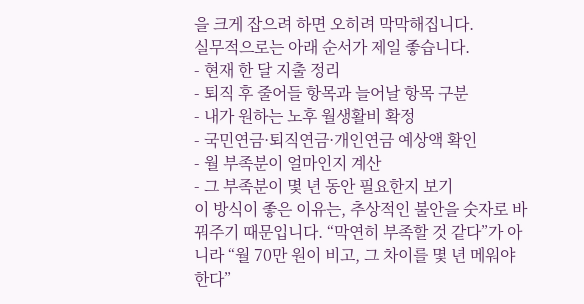을 크게 잡으려 하면 오히려 막막해집니다.
실무적으로는 아래 순서가 제일 좋습니다.
- 현재 한 달 지출 정리
- 퇴직 후 줄어들 항목과 늘어날 항목 구분
- 내가 원하는 노후 월생활비 확정
- 국민연금·퇴직연금·개인연금 예상액 확인
- 월 부족분이 얼마인지 계산
- 그 부족분이 몇 년 동안 필요한지 보기
이 방식이 좋은 이유는, 추상적인 불안을 숫자로 바꿔주기 때문입니다. “막연히 부족할 것 같다”가 아니라 “월 70만 원이 비고, 그 차이를 몇 년 메워야 한다”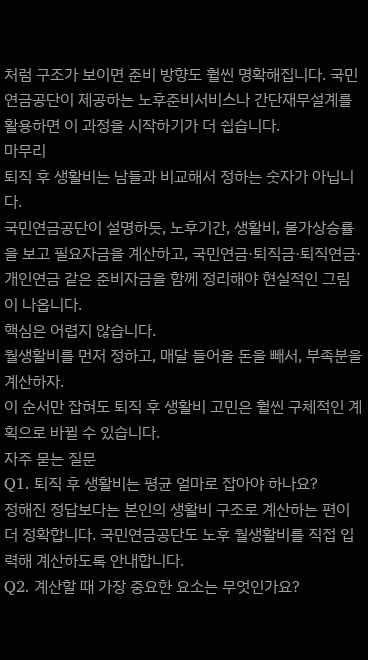처럼 구조가 보이면 준비 방향도 훨씬 명확해집니다. 국민연금공단이 제공하는 노후준비서비스나 간단재무설계를 활용하면 이 과정을 시작하기가 더 쉽습니다.
마무리
퇴직 후 생활비는 남들과 비교해서 정하는 숫자가 아닙니다.
국민연금공단이 설명하듯, 노후기간, 생활비, 물가상승률을 보고 필요자금을 계산하고, 국민연금·퇴직금·퇴직연금·개인연금 같은 준비자금을 함께 정리해야 현실적인 그림이 나옵니다.
핵심은 어렵지 않습니다.
월생활비를 먼저 정하고, 매달 들어올 돈을 빼서, 부족분을 계산하자.
이 순서만 잡혀도 퇴직 후 생활비 고민은 훨씬 구체적인 계획으로 바뀔 수 있습니다.
자주 묻는 질문
Q1. 퇴직 후 생활비는 평균 얼마로 잡아야 하나요?
정해진 정답보다는 본인의 생활비 구조로 계산하는 편이 더 정확합니다. 국민연금공단도 노후 월생활비를 직접 입력해 계산하도록 안내합니다.
Q2. 계산할 때 가장 중요한 요소는 무엇인가요?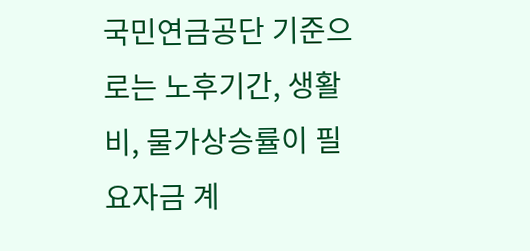국민연금공단 기준으로는 노후기간, 생활비, 물가상승률이 필요자금 계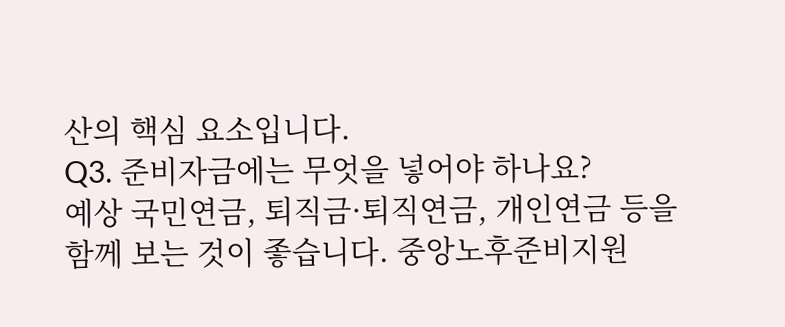산의 핵심 요소입니다.
Q3. 준비자금에는 무엇을 넣어야 하나요?
예상 국민연금, 퇴직금·퇴직연금, 개인연금 등을 함께 보는 것이 좋습니다. 중앙노후준비지원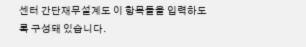센터 간단재무설계도 이 항목들을 입력하도록 구성돼 있습니다.